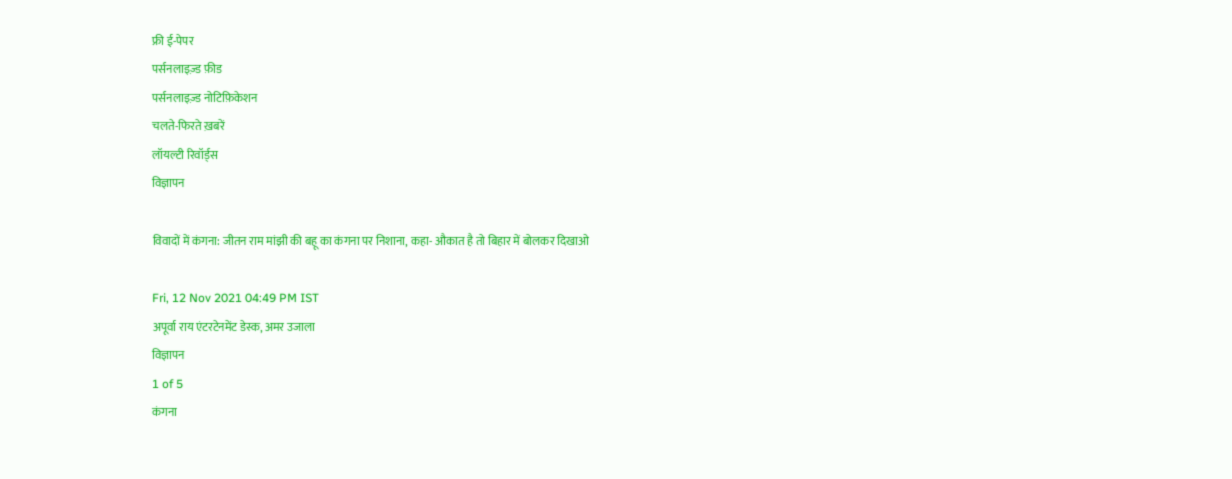फ्री ई-पेपर
पर्सनलाइज़्ड फ़ीड
पर्सनलाइज़्ड नोटिफ़िकेशन
चलते-फिरते ख़बरें
लॉयल्टी रिवॉर्ड्स
विज्ञापन

विवादों में कंगना: जीतन राम मांझी की बहू का कंगना पर निशाना, कहा- औकात है तो बिहार में बोलकर दिखाओ

Fri, 12 Nov 2021 04:49 PM IST
अपूर्वा राय एंटरटेनमेंट डेस्क, अमर उजाला
विज्ञापन
1 of 5
कंगना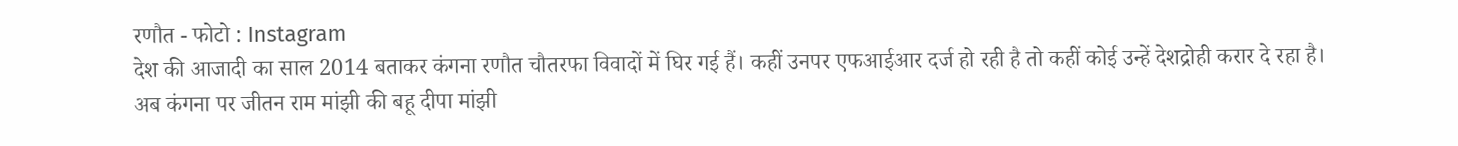रणौत - फोटो : Instagram
देश की आजादी का साल 2014 बताकर कंगना रणौत चौतरफा विवादों में घिर गई हैं। कहीं उनपर एफआईआर दर्ज हो रही है तो कहीं कोई उन्हें देशद्रोही करार दे रहा है। अब कंगना पर जीतन राम मांझी की बहू दीपा मांझी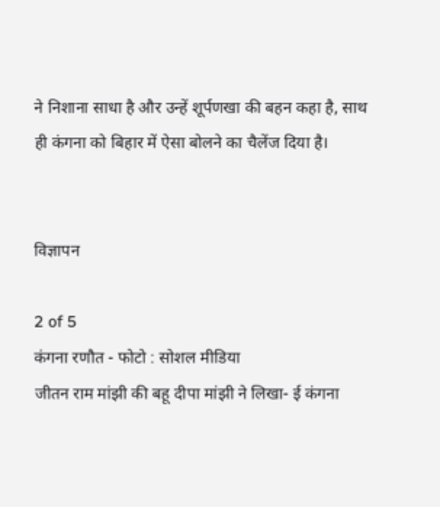ने निशाना साधा है और उन्हें शूर्पणखा की बहन कहा है, साथ ही कंगना को बिहार में ऐसा बोलने का चैलेंज दिया है।


विज्ञापन

2 of 5
कंगना रणौत - फोटो : सोशल मीडिया
जीतन राम मांझी की बहू दीपा मांझी ने लिखा- ई कंगना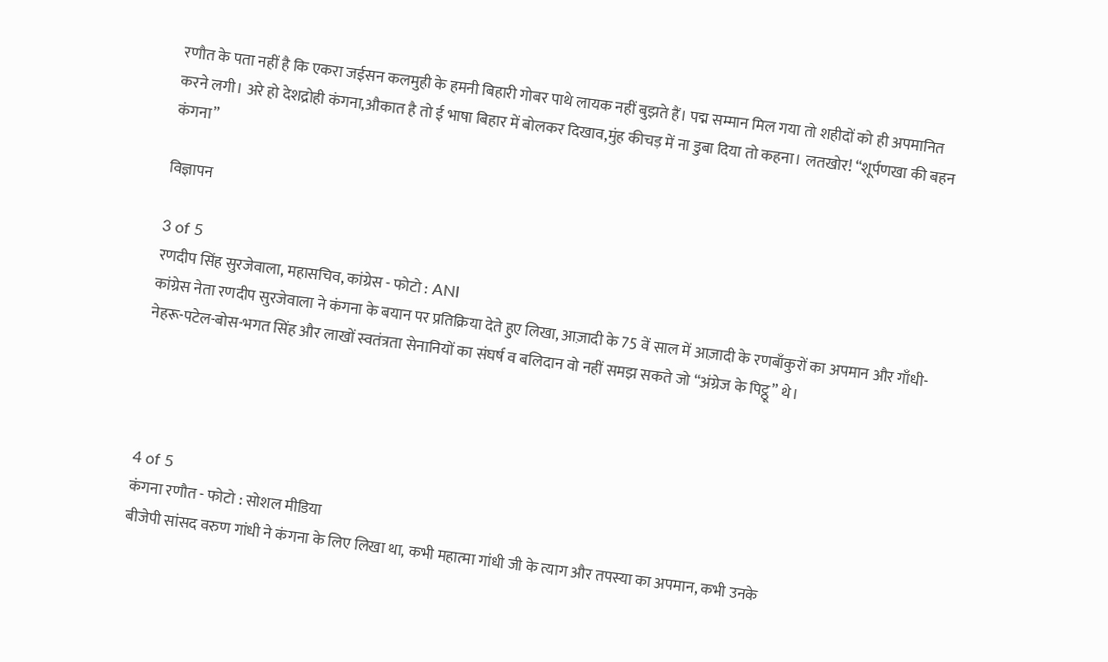रणौत के पता नहीं है कि एकरा जईसन कलमुही के हमनी बिहारी गोबर पाथे लायक नहीं बुझते हैं। पद्म सम्मान मिल गया तो शहीदों को ही अपमानित करने लगी। अरे हो देशद्रोही कंगना,औकात है तो ई भाषा बिहार में बोलकर दिखाव,मुंह कीचड़ में ना डुबा दिया तो कहना। लतखोर! “शूर्पणखा की बहन कंगना”

विज्ञापन

3 of 5
रणदीप सिंह सुरजेवाला, महासचिव, कांग्रेस - फोटो : ANI
कांग्रेस नेता रणदीप सुरजेवाला ने कंगना के बयान पर प्रतिक्रिया देते हुए लिखा, आज़ादी के 75 वें साल में आज़ादी के रणबाँकुरों का अपमान और गाँधी-नेहरू-पटेल-बोस-भगत सिंह और लाखों स्वतंत्रता सेनानियों का संघर्ष व बलिदान वो नहीं समझ सकते जो “अंग्रेज के पिट्ठू” थे।




4 of 5
कंगना रणौत - फोटो : सोशल मीडिया
बीजेपी सांसद वरुण गांधी ने कंगना के लिए लिखा था, कभी महात्मा गांधी जी के त्याग और तपस्या का अपमान, कभी उनके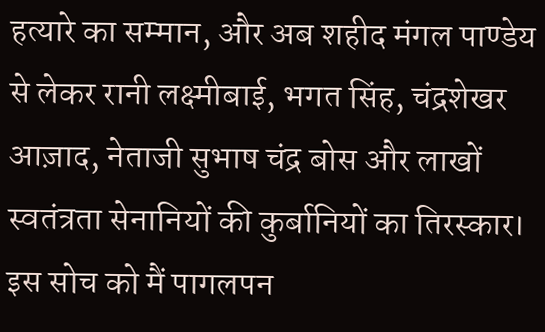हत्यारे का सम्मान, और अब शहीद मंगल पाण्डेय से लेकर रानी लक्ष्मीबाई, भगत सिंह, चंद्रशेखर आज़ाद, नेताजी सुभाष चंद्र बोस और लाखों स्वतंत्रता सेनानियों की कुर्बानियों का तिरस्कार। इस सोच को मैं पागलपन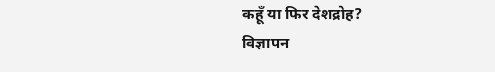कहूँ या फिर देशद्रोह?
विज्ञापन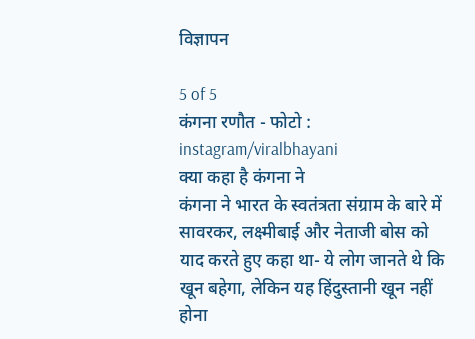विज्ञापन

5 of 5
कंगना रणौत - फोटो : instagram/viralbhayani
क्या कहा है कंगना ने
कंगना ने भारत के स्वतंत्रता संग्राम के बारे में सावरकर, लक्ष्मीबाई और नेताजी बोस को याद करते हुए कहा था- ये लोग जानते थे कि खून बहेगा, लेकिन यह हिंदुस्तानी खून नहीं होना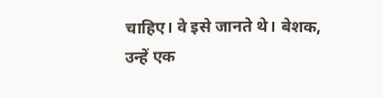चाहिए। वे इसे जानते थे। बेशक, उन्हें एक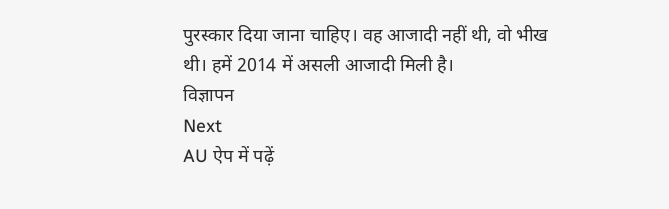पुरस्कार दिया जाना चाहिए। वह आजादी नहीं थी, वो भीख थी। हमें 2014 में असली आजादी मिली है।
विज्ञापन
Next
AU ऐप में पढ़ें